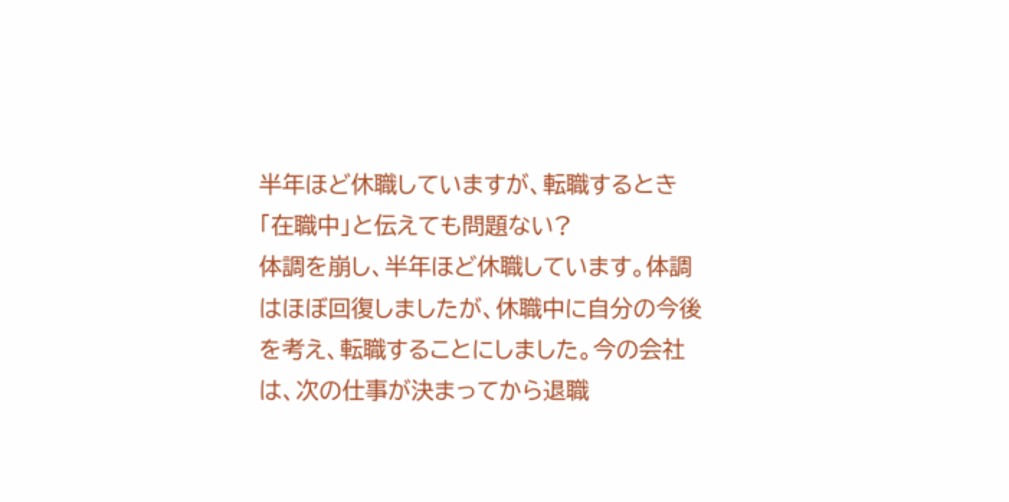半年ほど休職していますが、転職するとき「在職中」と伝えても問題ない?
体調を崩し、半年ほど休職しています。体調はほぼ回復しましたが、休職中に自分の今後を考え、転職することにしました。今の会社は、次の仕事が決まってから退職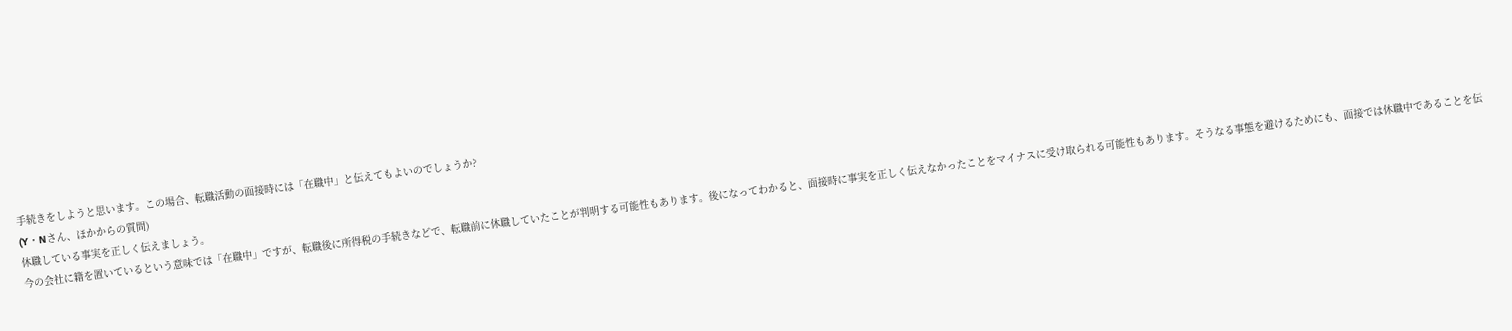手続きをしようと思います。この場合、転職活動の面接時には「在職中」と伝えてもよいのでしょうか?
(Y・Nさん、ほかからの質問)
休職している事実を正しく伝えましょう。
今の会社に籍を置いているという意味では「在職中」ですが、転職後に所得税の手続きなどで、転職前に休職していたことが判明する可能性もあります。後になってわかると、面接時に事実を正しく伝えなかったことをマイナスに受け取られる可能性もあります。そうなる事態を避けるためにも、面接では休職中であることを伝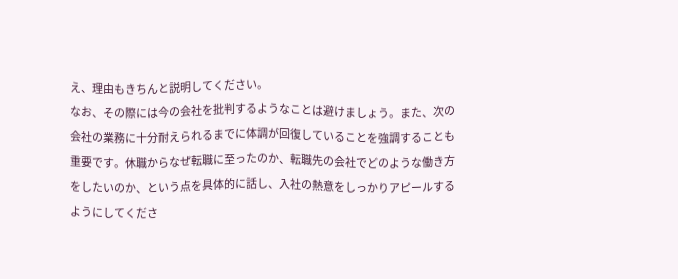え、理由もきちんと説明してください。
なお、その際には今の会社を批判するようなことは避けましょう。また、次の会社の業務に十分耐えられるまでに体調が回復していることを強調することも重要です。休職からなぜ転職に至ったのか、転職先の会社でどのような働き方をしたいのか、という点を具体的に話し、入社の熱意をしっかりアピールするようにしてくださ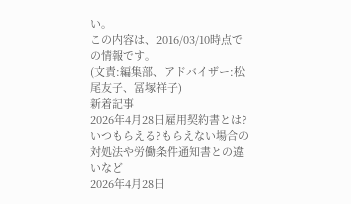い。
この内容は、2016/03/10時点での情報です。
(文責:編集部、アドバイザー:松尾友子、冨塚祥子)
新着記事
2026年4月28日雇用契約書とは?いつもらえる?もらえない場合の対処法や労働条件通知書との違いなど
2026年4月28日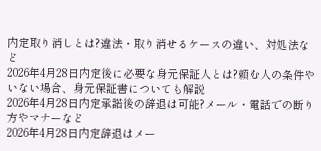内定取り消しとは?違法・取り消せるケースの違い、対処法など
2026年4月28日内定後に必要な身元保証人とは?頼む人の条件やいない場合、身元保証書についても解説
2026年4月28日内定承諾後の辞退は可能?メール・電話での断り方やマナーなど
2026年4月28日内定辞退はメー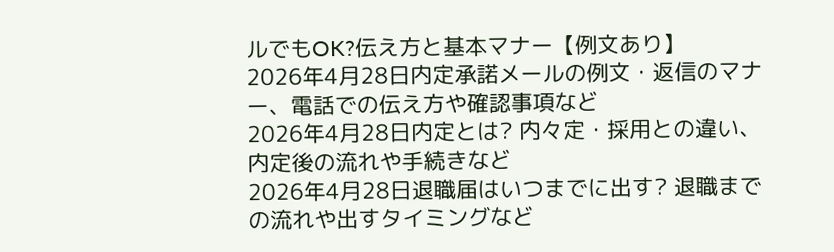ルでもOK?伝え方と基本マナー【例文あり】
2026年4月28日内定承諾メールの例文・返信のマナー、電話での伝え方や確認事項など
2026年4月28日内定とは? 内々定・採用との違い、内定後の流れや手続きなど
2026年4月28日退職届はいつまでに出す? 退職までの流れや出すタイミングなど